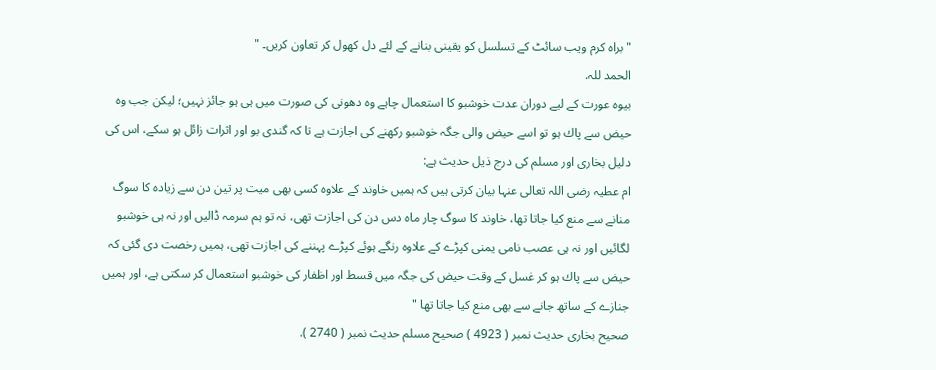"براہ کرم ویب سائٹ کے تسلسل کو یقینی بنانے کے لئے دل کھول کر تعاون کریں۔ "
الحمد للہ.
بيوہ عورت كے ليے دوران عدت خوشبو كا استعمال چاہے وہ دھونى كى صورت ميں ہى ہو جائز نہيں؛ ليكن جب وہ حيض سے پاك ہو تو اسے حيض والى جگہ خوشبو ركھنے كى اجازت ہے تا كہ گندى بو اور اثرات زائل ہو سكے، اس كى دليل بخارى اور مسلم كى درج ذيل حديث ہے:
ام عطيہ رضى اللہ تعالى عنہا بيان كرتى ہيں كہ ہميں خاوند كے علاوہ كسى بھى ميت پر تين دن سے زيادہ كا سوگ منانے سے منع كيا جاتا تھا، خاوند كا سوگ چار ماہ دس دن كى اجازت تھى، نہ تو ہم سرمہ ڈاليں اور نہ ہى خوشبو لگائيں اور نہ ہى عصب نامى يمنى كپڑے كے علاوہ رنگے ہوئے كپڑے پہننے كى اجازت تھى، ہميں رخصت دى گئى كہ حيض سے پاك ہو كر غسل كے وقت حيض كى جگہ ميں قسط اور اظفار كى خوشبو استعمال كر سكتى ہے، اور ہميں جنازے كے ساتھ جانے سے بھى منع كيا جاتا تھا "
صحيح بخارى حديث نمبر ( 4923 ) صحيح مسلم حديث نمبر ( 2740 ).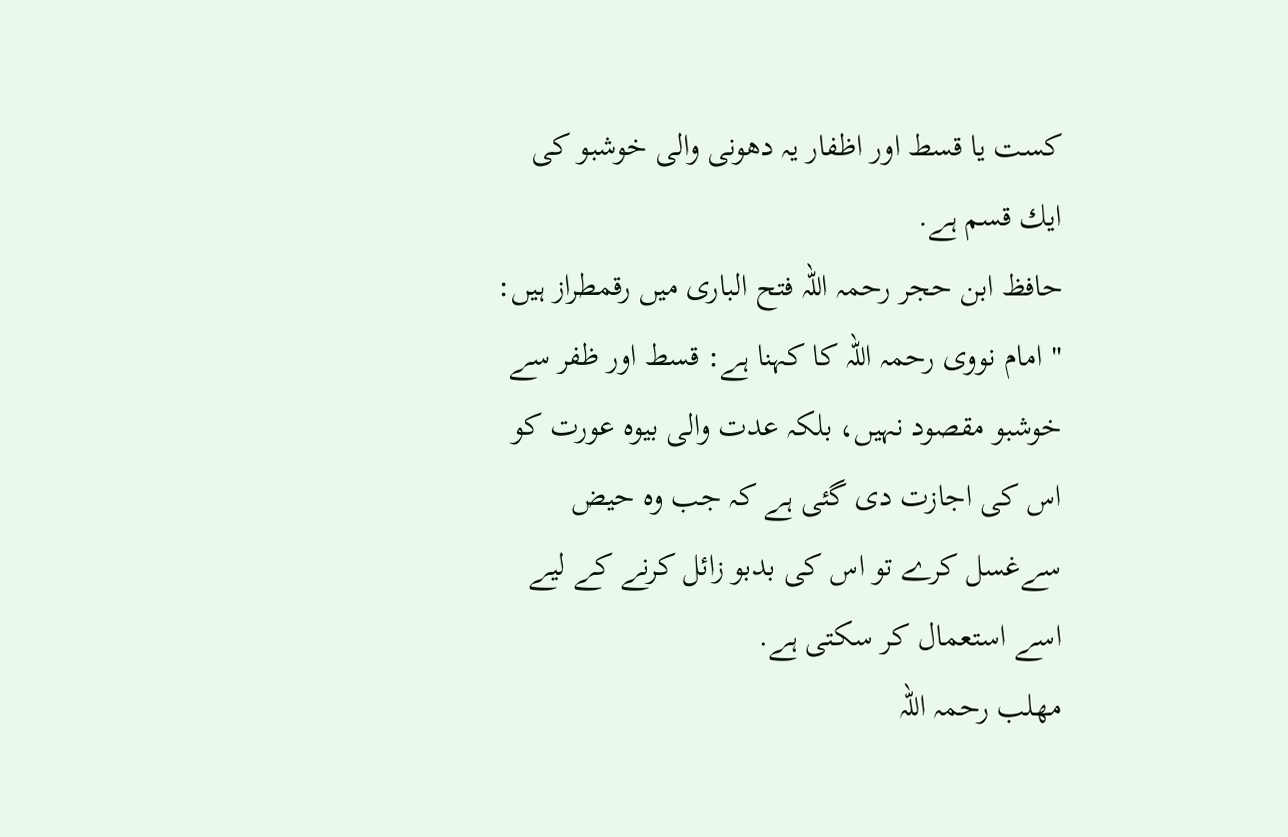كست يا قسط اور اظفار يہ دھونى والى خوشبو كى ايك قسم ہے.
حافظ ابن حجر رحمہ اللہ فتح البارى ميں رقمطراز ہيں:
" امام نووى رحمہ اللہ كا كہنا ہے: قسط اور ظفر سے خوشبو مقصود نہيں، بلكہ عدت والى بيوہ عورت كو اس كى اجازت دى گئى ہے كہ جب وہ حيض سےغسل كرے تو اس كى بدبو زائل كرنے كے ليے اسے استعمال كر سكتى ہے.
مھلب رحمہ اللہ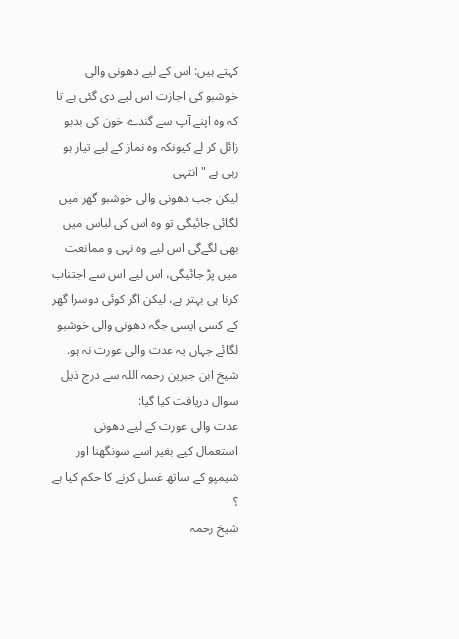كہتے ہيں: اس كے ليے دھونى والى خوشبو كى اجازت اس ليے دى گئى ہے تا كہ وہ اپنے آپ سے گندے خون كى بدبو زائل كر لے كيونكہ وہ نماز كے ليے تيار ہو رہى ہے " انتہى
ليكن جب دھونى والى خوشبو گھر ميں لگائى جائيگى تو وہ اس كى لباس ميں بھى لگےگى اس ليے وہ نہى و ممانعت ميں پڑ جائيگى، اس ليے اس سے اجتناب كرنا ہى بہتر ہے، ليكن اگر كوئى دوسرا گھر كے كسى ايسى جگہ دھونى والى خوشبو لگائے جہاں يہ عدت والى عورت نہ ہو.
شيخ ابن جبرين رحمہ اللہ سے درج ذيل سوال دريافت كيا گيا:
عدت والى عورت كے ليے دھونى استعمال كيے بغير اسے سونگھنا اور شيمپو كے ساتھ غسل كرنے كا حكم كيا ہے ؟
شيخ رحمہ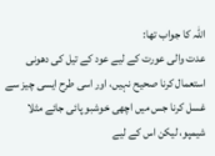اللہ كا جواب تھا:
عدت والى عورت كے ليے عود كے تيل كى دھونى استعمال كرنا صحيح نہيں، اور اسى طرح ايسى چيز سے غسل كرنا جس ميں اچھى خوشبو پائى جائے مثلا شيمپو، ليكن اس كے ليے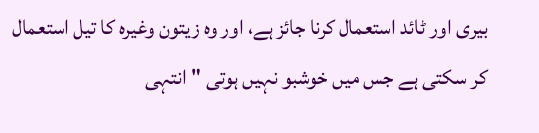بيرى اور ٹائد استعمال كرنا جائز ہے، اور وہ زيتون وغيرہ كا تيل استعمال كر سكتى ہے جس ميں خوشبو نہيں ہوتى " انتہى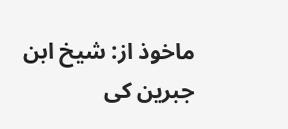ماخوذ از: شيخ ابن جبرين كى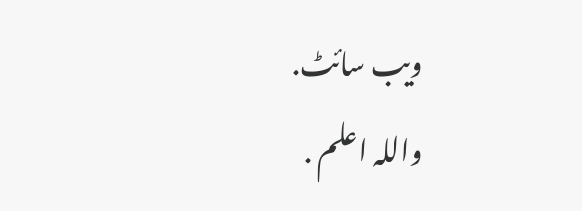ويب سائٹ.
واللہ اعلم .